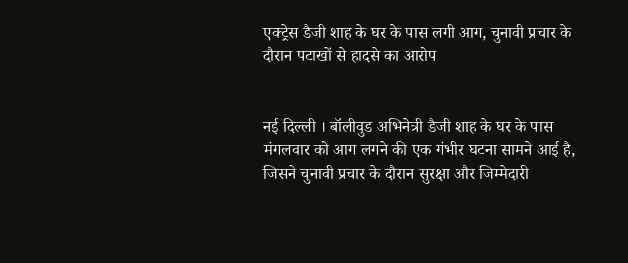एक्ट्रेस डैजी शाह के घर के पास लगी आग, चुनावी प्रचार के दौरान पटाखों से हादसे का आरोप


नई दिल्ली । बॉलीवुड अभिनेत्री डैजी शाह के घर के पास मंगलवार को आग लगने की एक गंभीर घटना सामने आई है, जिसने चुनावी प्रचार के दौरान सुरक्षा और जिम्मेदारी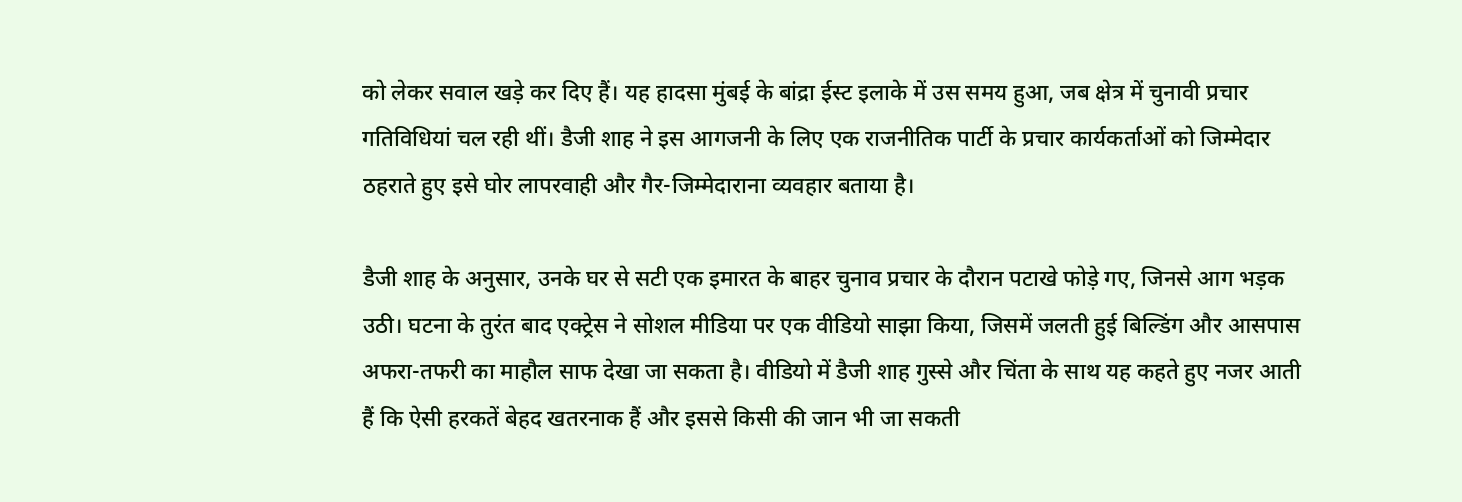को लेकर सवाल खड़े कर दिए हैं। यह हादसा मुंबई के बांद्रा ईस्ट इलाके में उस समय हुआ, जब क्षेत्र में चुनावी प्रचार गतिविधियां चल रही थीं। डैजी शाह ने इस आगजनी के लिए एक राजनीतिक पार्टी के प्रचार कार्यकर्ताओं को जिम्मेदार ठहराते हुए इसे घोर लापरवाही और गैर-जिम्मेदाराना व्यवहार बताया है।

डैजी शाह के अनुसार, उनके घर से सटी एक इमारत के बाहर चुनाव प्रचार के दौरान पटाखे फोड़े गए, जिनसे आग भड़क उठी। घटना के तुरंत बाद एक्ट्रेस ने सोशल मीडिया पर एक वीडियो साझा किया, जिसमें जलती हुई बिल्डिंग और आसपास अफरा-तफरी का माहौल साफ देखा जा सकता है। वीडियो में डैजी शाह गुस्से और चिंता के साथ यह कहते हुए नजर आती हैं कि ऐसी हरकतें बेहद खतरनाक हैं और इससे किसी की जान भी जा सकती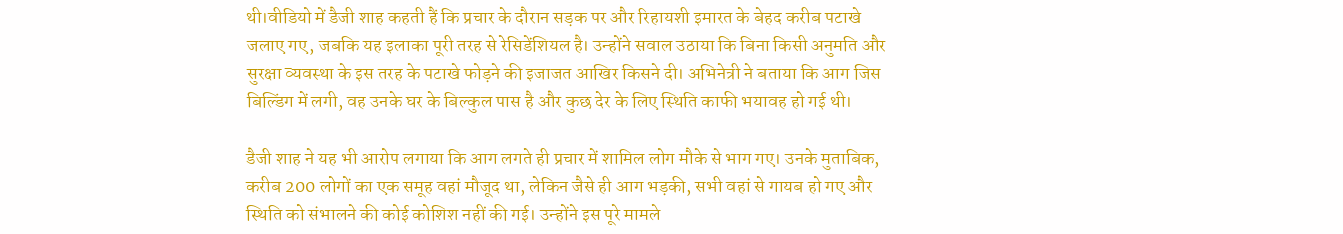थी।वीडियो में डैजी शाह कहती हैं कि प्रचार के दौरान सड़क पर और रिहायशी इमारत के बेहद करीब पटाखे जलाए गए, जबकि यह इलाका पूरी तरह से रेसिडेंशियल है। उन्होंने सवाल उठाया कि बिना किसी अनुमति और सुरक्षा व्यवस्था के इस तरह के पटाखे फोड़ने की इजाजत आखिर किसने दी। अभिनेत्री ने बताया कि आग जिस बिल्डिंग में लगी, वह उनके घर के बिल्कुल पास है और कुछ देर के लिए स्थिति काफी भयावह हो गई थी।

डैजी शाह ने यह भी आरोप लगाया कि आग लगते ही प्रचार में शामिल लोग मौके से भाग गए। उनके मुताबिक, करीब 200 लोगों का एक समूह वहां मौजूद था, लेकिन जैसे ही आग भड़की, सभी वहां से गायब हो गए और स्थिति को संभालने की कोई कोशिश नहीं की गई। उन्होंने इस पूरे मामले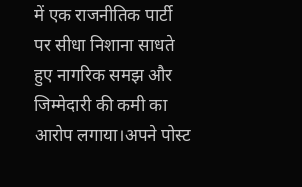में एक राजनीतिक पार्टी पर सीधा निशाना साधते हुए नागरिक समझ और जिम्मेदारी की कमी का आरोप लगाया।अपने पोस्ट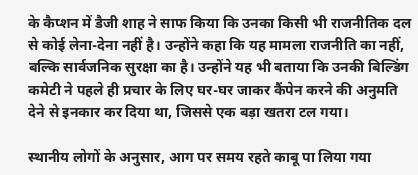के कैप्शन में डैजी शाह ने साफ किया कि उनका किसी भी राजनीतिक दल से कोई लेना-देना नहीं है। उन्होंने कहा कि यह मामला राजनीति का नहीं, बल्कि सार्वजनिक सुरक्षा का है। उन्होंने यह भी बताया कि उनकी बिल्डिंग कमेटी ने पहले ही प्रचार के लिए घर-घर जाकर कैंपेन करने की अनुमति देने से इनकार कर दिया था, जिससे एक बड़ा खतरा टल गया।

स्थानीय लोगों के अनुसार, आग पर समय रहते काबू पा लिया गया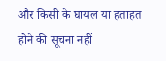और किसी के घायल या हताहत होने की सूचना नहीं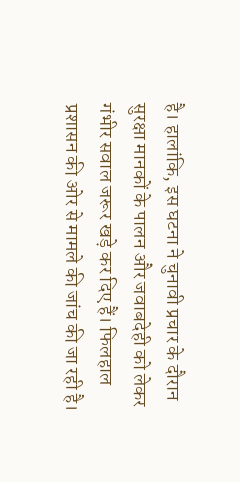है। हालांकि, इस घटना ने चुनावी प्रचार के दौरान सुरक्षा मानकों के पालन और जवाबदेही को लेकर गंभीर सवाल जरूर खड़े कर दिए हैं। फिलहाल प्रशासन की ओर से मामले की जांच की जा रही है।